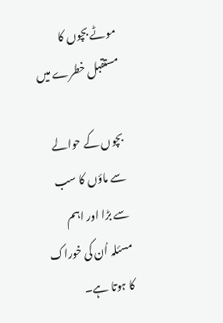موٹے بچوں کا مستقبل خطرے میں

بچوں کے حوالے سے ماؤں کا سب سے بڑا اور اہم مسئلہ اُن کی خوراک کا ہوتا ہے۔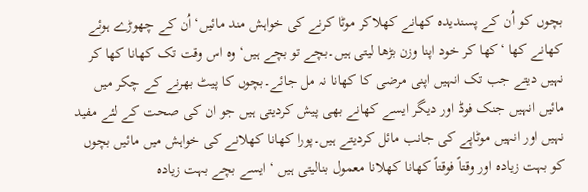بچوں کو اُن کے پسندیدہ کھانے کھلاکر موٹا کرنے کی خواہش مند مائیں‘ اُن کے چھوڑے ہوئے کھانے کھا ‘کھا کر خود اپنا وزن بڑھا لیتی ہیں۔بچے تو بچے ہیں‘ وہ اس وقت تک کھانا کھا کر نہیں دیتے جب تک انہیں اپنی مرضی کا کھانا نہ مل جائے۔بچوں کا پیٹ بھرنے کے چکر میں مائیں انہیں جنک فوڈ اور دیگر ایسے کھانے بھی پیش کردیتی ہیں جو ان کی صحت کے لئے مفید نہیں اور انہیں موٹاپے کی جانب مائل کردیتے ہیں۔پورا کھانا کھلانے کی خواہش میں مائیں بچوں کو بہت زیادہ اور وقتاً فوقتاً کھانا کھلانا معمول بنالیتی ہیں ‘ ایسے بچے بہت زیادہ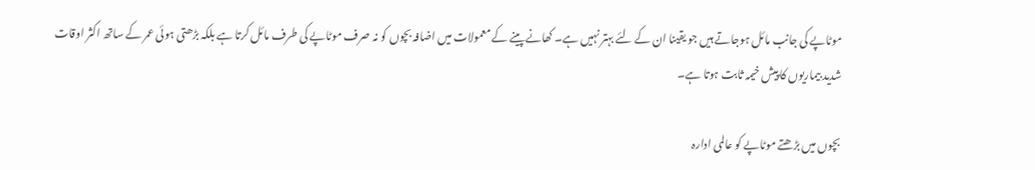موٹاپے کی جانب مائل ہوجاتے ہیں جو یقینا ان کے لئے بہتر نہیں ہے۔ کھانے پینے کے معمولات میں اضافہ بچوں کو نہ صرف موٹاپے کی طرف مائل کرتا ہے بلکہ بڑھتی ہوئی عمر کے ساتھ اکثر اوقات شدید بیماریوں کا پیش خیمہ ثابت ہوتا ہے۔

بچوں میں بڑھتے موٹاپے کو عالمی ادارہ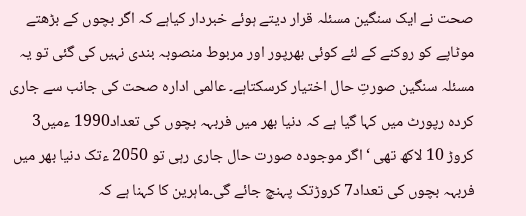صحت نے ایک سنگین مسئلہ قرار دیتے ہوئے خبردار کیاہے کہ اگر بچوں کے بڑھتے موٹاپے کو روکنے کے لئے کوئی بھرپور اور مربوط منصوبہ بندی نہیں کی گئی تو یہ مسئلہ سنگین صورتِ حال اختیار کرسکتاہے۔ عالمی ادارہ صحت کی جانب سے جاری کردہ رپورٹ میں کہا گیا ہے کہ دنیا بھر میں فربہہ بچوں کی تعداد1990 ءمیں3 کروڑ 10 لاکھ تھی ‘ اگر موجودہ صورت حال جاری رہی تو 2050 ءتک دنیا بھر میں فربہہ بچوں کی تعداد7 کروڑتک پہنچ جائے گی۔ماہرین کا کہنا ہے کہ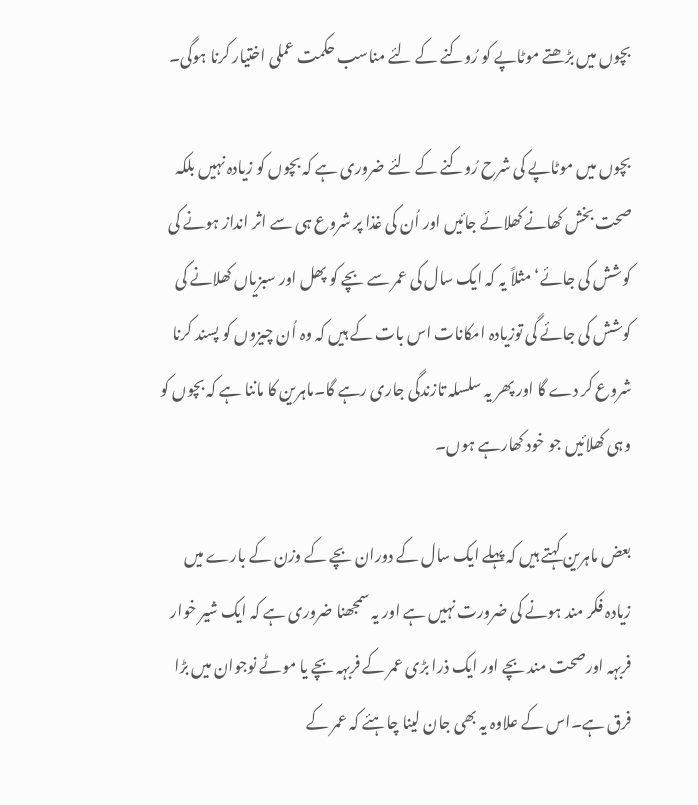بچوں میں بڑھتے موٹاپے کو رُوکنے کے لئے مناسب حکمت عملی اختیار کرنا ہوگی۔

بچوں میں موٹاپے کی شرح رُوکنے کے لئے ضروری ہے کہ بچوں کو زیادہ نہیں بلکہ صحت بخش کھانے کھلائے جائیں اور اُن کی غذا پر شروع ہی سے اثر انداز ہونے کی کوشش کی جائے‘ مثلاً یہ کہ ایک سال کی عمر سے بچے کو پھل اور سبزیاں کھلانے کی کوشش کی جائے گی توزیادہ امکانات اس بات کے ہیں کہ وہ اُن چیزوں کو پسند کرنا شروع کر دے گا اور پھر یہ سلسلہ تازندگی جاری رہے گا۔ماہرین کا ماننا ہے کہ بچوں کو وہی کھلائیں جو خود کھارہے ہوں۔

بعض ماہرین کہتے ہیں کہ پہلے ایک سال کے دوران بچے کے وزن کے بارے میں زیادہ فکر مند ہونے کی ضرورت نہیں ہے اور یہ سمجھنا ضروری ہے کہ ایک شیر خوار فربہہ اورصحت مند بچے اور ایک ذرا بڑی عمر کے فربہہ بچے یا موٹے نوجوان میں بڑا فرق ہے۔اس کے علاوہ یہ بھی جان لینا چاہئے کہ عمر کے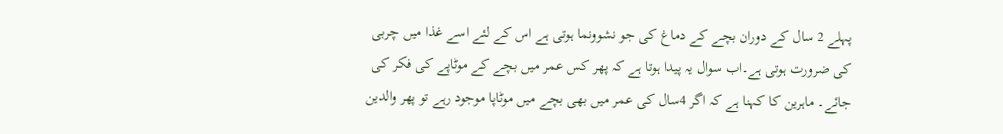پہلے 2 سال کے دوران بچے کے دماغ کی جو نشوونما ہوتی ہے اس کے لئے اسے غذا میں چربی کی ضرورت ہوتی ہے۔اب سوال یہ پیدا ہوتا ہے کہ پھر کس عمر میں بچے کے موٹاپے کی فکر کی جائے۔ ماہرین کا کہنا ہے کہ اگر 4سال کی عمر میں بھی بچے میں موٹاپا موجود رہے تو پھر والدین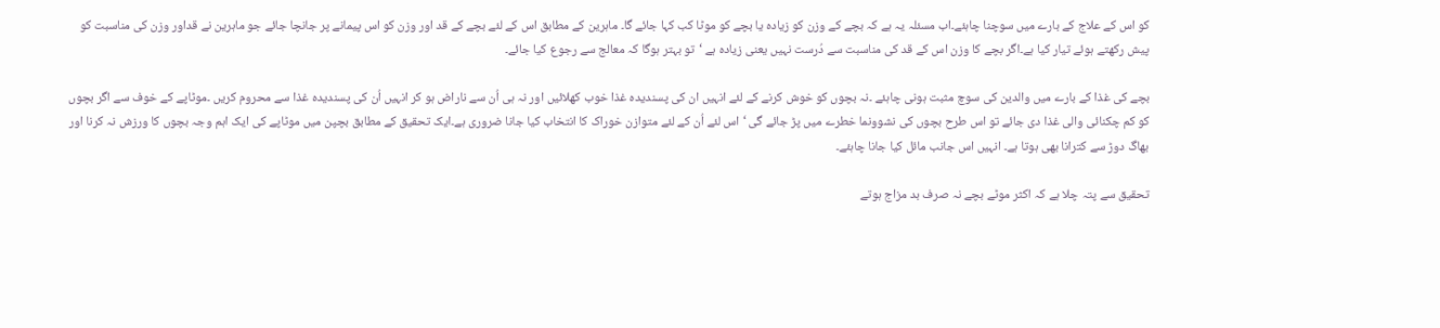کو اس کے علاج کے بارے میں سوچنا چاہئے۔اب مسئلہ یہ ہے کہ بچے کے وزن کو زیادہ یا بچے کو موٹا کب کہا جائے گا۔ ماہرین کے مطابق اس کے لئے بچے کے قد اور وزن کو اس پیمانے پر جانچا جائے جو ماہرین نے قداور وزن کی مناسبت کو پیش رکھتے ہوئے تیار کیا ہے۔اگر بچے کا وزن اس کے قد کی مناسبت سے دُرست نہیں یعنی زیادہ ہے ‘تو بہتر ہوگا کہ معالج سے رجوع کیا جائے۔

بچے کی غذا کے بارے میں والدین کی سوچ مثبت ہونی چاہئے ۔نہ بچوں کو خوش کرنے کے لئے انہیں ان کی پسندیدہ غذا خوب کھلائیں اور نہ ہی اُن سے ناراض ہو کر انہیں اُن کی پسندیدہ غذا سے محروم کریں ۔موٹاپے کے خوف سے اگر بچوں کو کم چکنائی والی غذا دی جائے تو اس طرح بچوں کی نشوونما خطرے میں پڑ جائے گی ‘اس لئے اُن کے لئے متوازن خوراک کا انتخاب کیا جانا ضروری ہے۔ایک تحقیق کے مطابق بچپن میں موٹاپے کی ایک اہم وجہ بچوں کا ورزش نہ کرنا اور بھاگ دوڑ سے کترانا بھی ہوتا ہے۔ انہیں اس جانب مائل کیا جانا چاہئے۔

تحقیق سے پتہ چلا ہے کہ اکثر موٹے بچے نہ صرف بد مزاج ہوتے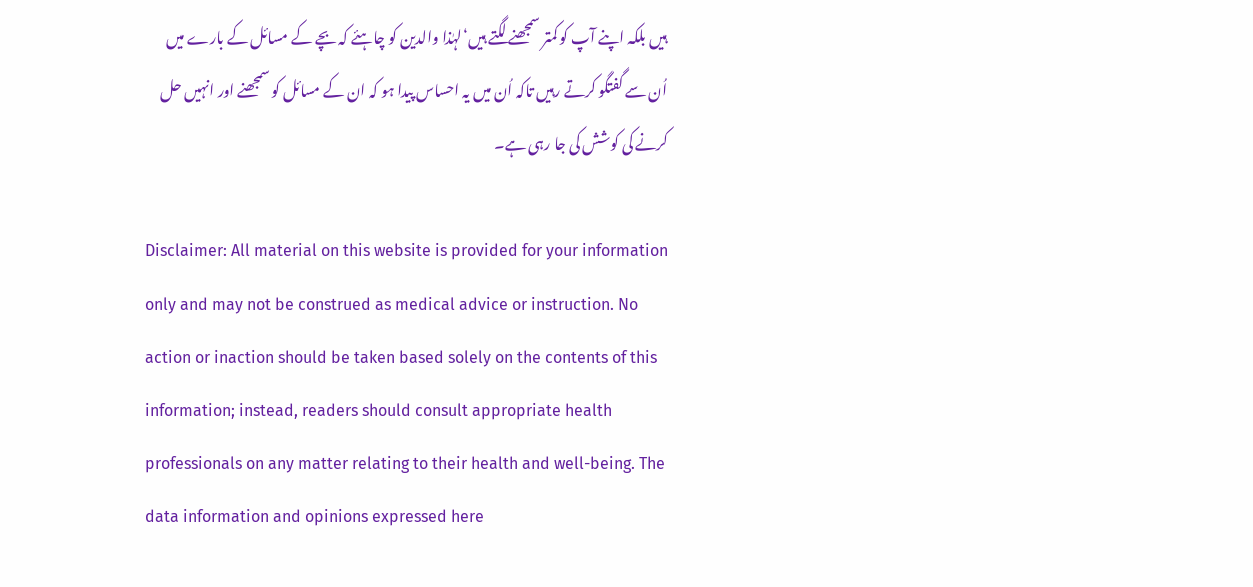ہیں بلکہ اپنے آپ کو کمتر سمجھنے لگتے ہیں‘لہٰذا والدین کو چاہئے کہ بچے کے مسائل کے بارے میں اُن سے گفتگو کرتے رہیں تاکہ اُن میں یہ احساس پیدا ہو کہ ان کے مسائل کو سمجھنے اور انہیں حل کرنے کی کوشش کی جا رہی ہے۔

Disclaimer: All material on this website is provided for your information only and may not be construed as medical advice or instruction. No action or inaction should be taken based solely on the contents of this information; instead, readers should consult appropriate health professionals on any matter relating to their health and well-being. The data information and opinions expressed here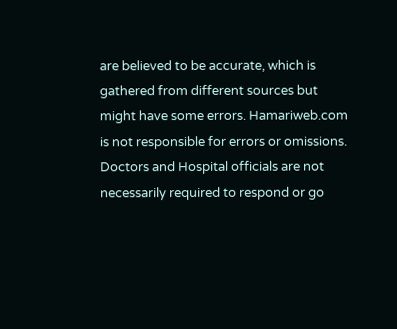are believed to be accurate, which is gathered from different sources but might have some errors. Hamariweb.com is not responsible for errors or omissions. Doctors and Hospital officials are not necessarily required to respond or go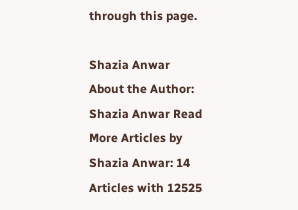through this page.

Shazia Anwar
About the Author: Shazia Anwar Read More Articles by Shazia Anwar: 14 Articles with 12525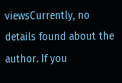viewsCurrently, no details found about the author. If you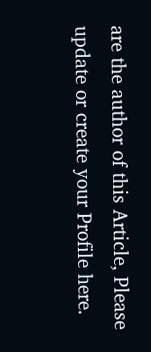are the author of this Article, Please update or create your Profile here.